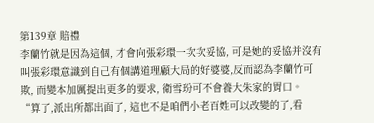第139章 賠禮
李蘭竹就是因為這個, 才會向張彩環一次次妥協, 可是她的妥協并沒有叫張彩環意識到自己有個講道理顧大局的好婆婆,反而認為李蘭竹可欺, 而變本加厲提出更多的要求, 衛雪玢可不會養大朱家的胃口。
“算了,派出所都出面了, 這也不是咱們小老百姓可以改變的了,看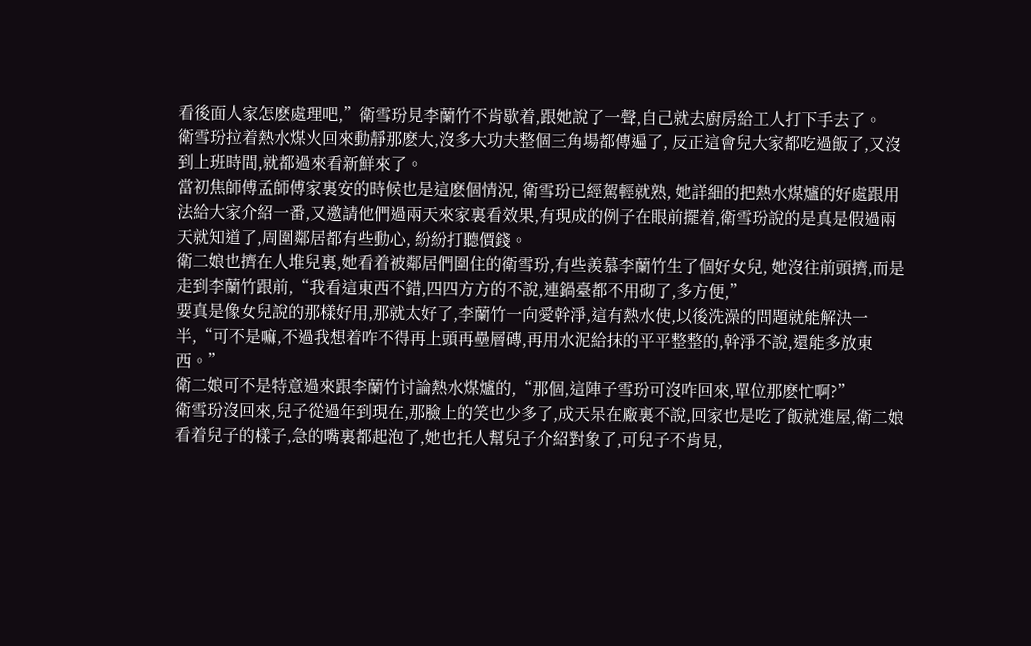看後面人家怎麽處理吧,”衛雪玢見李蘭竹不肯歇着,跟她說了一聲,自己就去廚房給工人打下手去了。
衛雪玢拉着熱水煤火回來動靜那麽大,沒多大功夫整個三角場都傳遍了, 反正這會兒大家都吃過飯了,又沒到上班時間,就都過來看新鮮來了。
當初焦師傅孟師傅家裏安的時候也是這麽個情況, 衛雪玢已經駕輕就熟, 她詳細的把熱水煤爐的好處跟用法給大家介紹一番,又邀請他們過兩天來家裏看效果,有現成的例子在眼前擺着,衛雪玢說的是真是假過兩天就知道了,周圍鄰居都有些動心, 紛紛打聽價錢。
衛二娘也擠在人堆兒裏,她看着被鄰居們圍住的衛雪玢,有些羨慕李蘭竹生了個好女兒, 她沒往前頭擠,而是走到李蘭竹跟前,“我看這東西不錯,四四方方的不說,連鍋臺都不用砌了,多方便,”
要真是像女兒說的那樣好用,那就太好了,李蘭竹一向愛幹淨,這有熱水使,以後洗澡的問題就能解決一半,“可不是嘛,不過我想着咋不得再上頭再壘層磚,再用水泥給抹的平平整整的,幹淨不說,還能多放東西。”
衛二娘可不是特意過來跟李蘭竹讨論熱水煤爐的,“那個,這陣子雪玢可沒咋回來,單位那麽忙啊?”
衛雪玢沒回來,兒子從過年到現在,那臉上的笑也少多了,成天呆在廠裏不說,回家也是吃了飯就進屋,衛二娘看着兒子的樣子,急的嘴裏都起泡了,她也托人幫兒子介紹對象了,可兒子不肯見,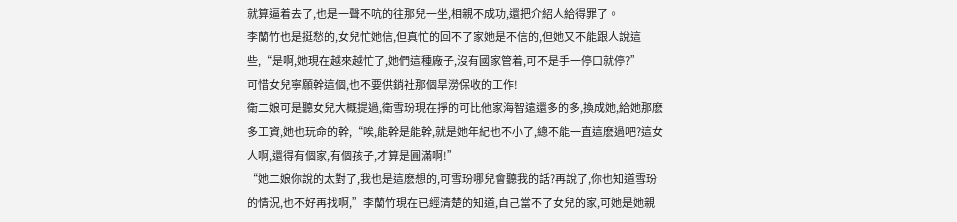就算逼着去了,也是一聲不吭的往那兒一坐,相親不成功,還把介紹人給得罪了。
李蘭竹也是挺愁的,女兒忙她信,但真忙的回不了家她是不信的,但她又不能跟人說這些,“是啊,她現在越來越忙了,她們這種廠子,沒有國家管着,可不是手一停口就停?”
可惜女兒寧願幹這個,也不要供銷社那個旱澇保收的工作!
衛二娘可是聽女兒大概提過,衛雪玢現在掙的可比他家海智遠還多的多,換成她,給她那麽多工資,她也玩命的幹,“唉,能幹是能幹,就是她年紀也不小了,總不能一直這麽過吧?這女人啊,還得有個家,有個孩子,才算是圓滿啊!”
“她二娘你說的太對了,我也是這麽想的,可雪玢哪兒會聽我的話?再說了,你也知道雪玢的情況,也不好再找啊,”李蘭竹現在已經清楚的知道,自己當不了女兒的家,可她是她親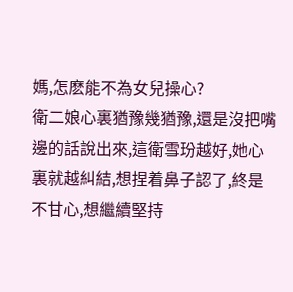媽,怎麽能不為女兒操心?
衛二娘心裏猶豫幾猶豫,還是沒把嘴邊的話說出來,這衛雪玢越好,她心裏就越糾結,想捏着鼻子認了,終是不甘心,想繼續堅持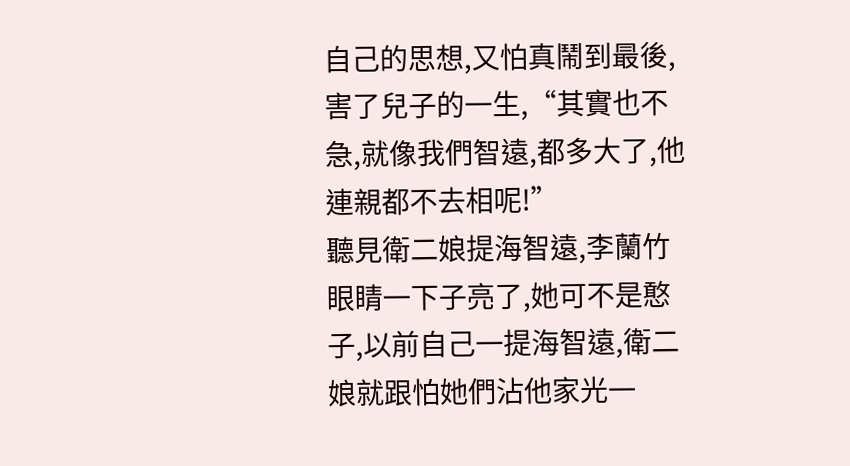自己的思想,又怕真鬧到最後,害了兒子的一生,“其實也不急,就像我們智遠,都多大了,他連親都不去相呢!”
聽見衛二娘提海智遠,李蘭竹眼睛一下子亮了,她可不是憨子,以前自己一提海智遠,衛二娘就跟怕她們沾他家光一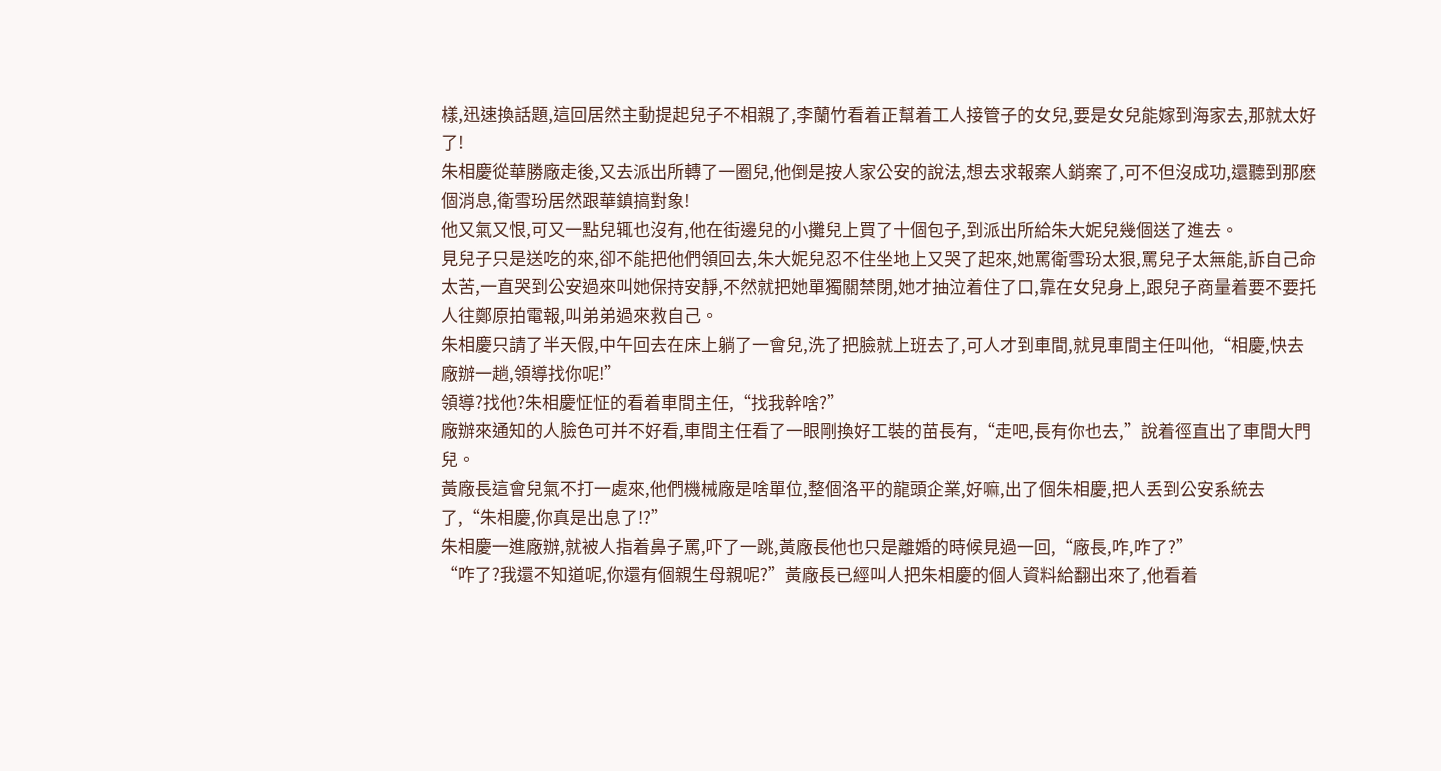樣,迅速換話題,這回居然主動提起兒子不相親了,李蘭竹看着正幫着工人接管子的女兒,要是女兒能嫁到海家去,那就太好了!
朱相慶從華勝廠走後,又去派出所轉了一圈兒,他倒是按人家公安的說法,想去求報案人銷案了,可不但沒成功,還聽到那麽個消息,衛雪玢居然跟華鎮搞對象!
他又氣又恨,可又一點兒辄也沒有,他在街邊兒的小攤兒上買了十個包子,到派出所給朱大妮兒幾個送了進去。
見兒子只是送吃的來,卻不能把他們領回去,朱大妮兒忍不住坐地上又哭了起來,她罵衛雪玢太狠,罵兒子太無能,訴自己命太苦,一直哭到公安過來叫她保持安靜,不然就把她單獨關禁閉,她才抽泣着住了口,靠在女兒身上,跟兒子商量着要不要托人往鄭原拍電報,叫弟弟過來救自己。
朱相慶只請了半天假,中午回去在床上躺了一會兒,洗了把臉就上班去了,可人才到車間,就見車間主任叫他,“相慶,快去廠辦一趟,領導找你呢!”
領導?找他?朱相慶怔怔的看着車間主任,“找我幹啥?”
廠辦來通知的人臉色可并不好看,車間主任看了一眼剛換好工裝的苗長有,“走吧,長有你也去,”說着徑直出了車間大門兒。
黃廠長這會兒氣不打一處來,他們機械廠是啥單位,整個洛平的龍頭企業,好嘛,出了個朱相慶,把人丢到公安系統去了,“朱相慶,你真是出息了!?”
朱相慶一進廠辦,就被人指着鼻子罵,吓了一跳,黃廠長他也只是離婚的時候見過一回,“廠長,咋,咋了?”
“咋了?我還不知道呢,你還有個親生母親呢?”黃廠長已經叫人把朱相慶的個人資料給翻出來了,他看着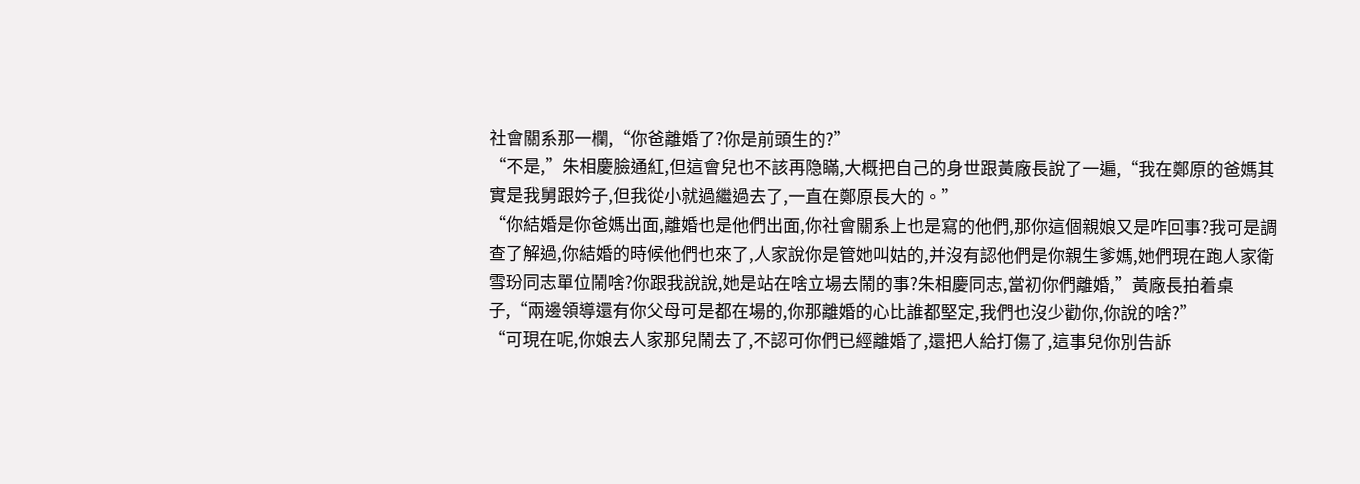社會關系那一欄,“你爸離婚了?你是前頭生的?”
“不是,”朱相慶臉通紅,但這會兒也不該再隐瞞,大概把自己的身世跟黃廠長說了一遍,“我在鄭原的爸媽其實是我舅跟妗子,但我從小就過繼過去了,一直在鄭原長大的。”
“你結婚是你爸媽出面,離婚也是他們出面,你社會關系上也是寫的他們,那你這個親娘又是咋回事?我可是調查了解過,你結婚的時候他們也來了,人家說你是管她叫姑的,并沒有認他們是你親生爹媽,她們現在跑人家衛雪玢同志單位鬧啥?你跟我說說,她是站在啥立場去鬧的事?朱相慶同志,當初你們離婚,”黃廠長拍着桌子,“兩邊領導還有你父母可是都在場的,你那離婚的心比誰都堅定,我們也沒少勸你,你說的啥?”
“可現在呢,你娘去人家那兒鬧去了,不認可你們已經離婚了,還把人給打傷了,這事兒你別告訴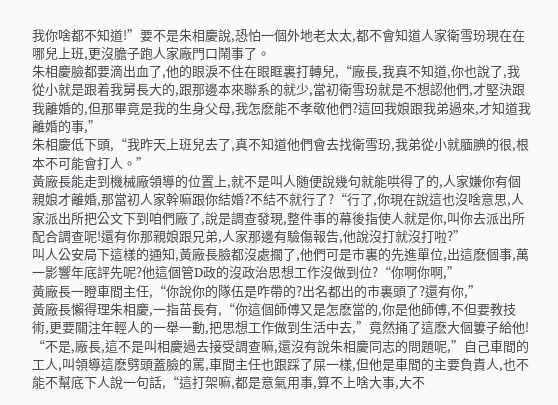我你啥都不知道!”要不是朱相慶說,恐怕一個外地老太太,都不會知道人家衛雪玢現在在哪兒上班,更沒膽子跑人家廠門口鬧事了。
朱相慶臉都要滴出血了,他的眼淚不住在眼眶裏打轉兒,“廠長,我真不知道,你也說了,我從小就是跟着我舅長大的,跟那邊本來聯系的就少,當初衛雪玢就是不想認他們,才堅決跟我離婚的,但那畢竟是我的生身父母,我怎麽能不孝敬他們?這回我娘跟我弟過來,才知道我離婚的事,”
朱相慶低下頭,“我昨天上班兒去了,真不知道他們會去找衛雪玢,我弟從小就腼腆的很,根本不可能會打人。”
黃廠長能走到機械廠領導的位置上,就不是叫人随便說幾句就能哄得了的,人家嫌你有個親娘才離婚,那當初人家幹嘛跟你結婚?不結不就行了?“行了,你現在說這也沒啥意思,人家派出所把公文下到咱們廠了,說是調查發現,整件事的幕後指使人就是你,叫你去派出所配合調查呢!還有你那親娘跟兄弟,人家那邊有驗傷報告,他說沒打就沒打啦?”
叫人公安局下這樣的通知,黃廠長臉都沒處擱了,他們可是市裏的先進單位,出這麽個事,萬一影響年底評先呢?他這個管D政的沒政治思想工作沒做到位?“你啊你啊,”
黃廠長一瞪車間主任,“你說你的隊伍是咋帶的?出名都出的市裏頭了?還有你,”
黃廠長懶得理朱相慶,一指苗長有,“你這個師傅又是怎麽當的,你是他師傅,不但要教技術,更要關注年輕人的一舉一動,把思想工作做到生活中去,”竟然捅了這麽大個簍子給他!
“不是,廠長,這不是叫相慶過去接受調查嘛,還沒有說朱相慶同志的問題呢,”自己車間的工人,叫領導這麽劈頭蓋臉的罵,車間主任也跟踩了屎一樣,但他是車間的主要負責人,也不能不幫底下人說一句話,“這打架嘛,都是意氣用事,算不上啥大事,大不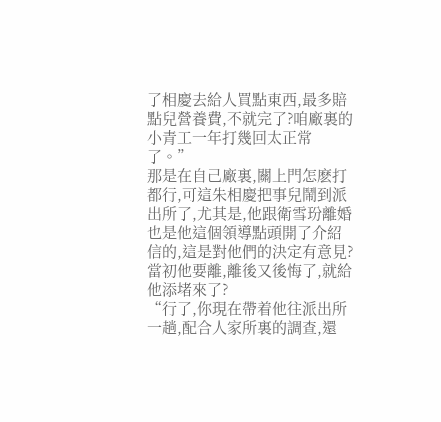了相慶去給人買點東西,最多賠點兒營養費,不就完了?咱廠裏的小青工一年打幾回太正常了。”
那是在自己廠裏,關上門怎麽打都行,可這朱相慶把事兒鬧到派出所了,尤其是,他跟衛雪玢離婚也是他這個領導點頭開了介紹信的,這是對他們的決定有意見?當初他要離,離後又後悔了,就給他添堵來了?
“行了,你現在帶着他往派出所一趟,配合人家所裏的調查,還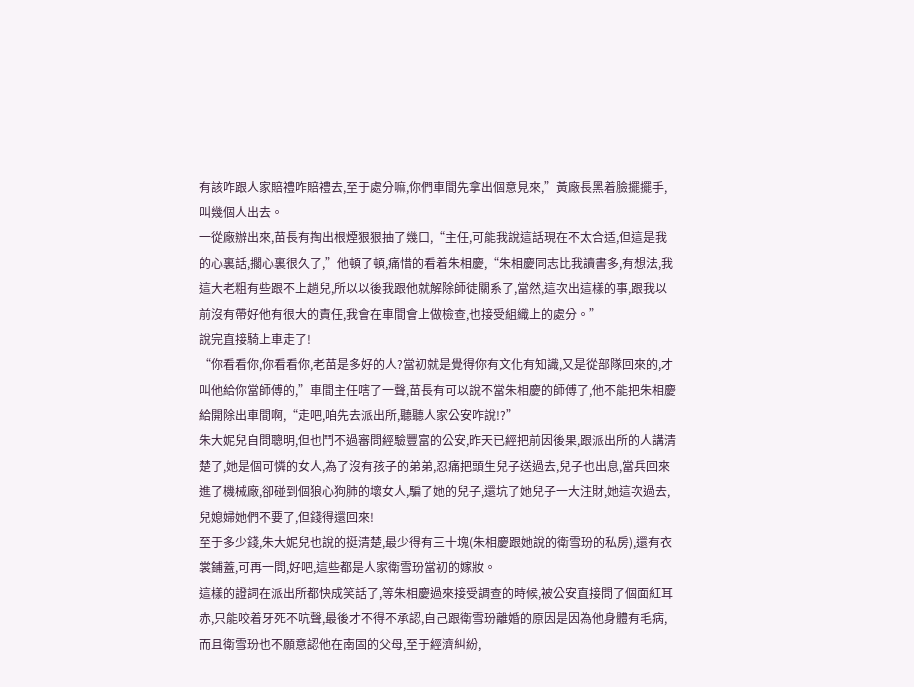有該咋跟人家賠禮咋賠禮去,至于處分嘛,你們車間先拿出個意見來,”黃廠長黑着臉擺擺手,叫幾個人出去。
一從廠辦出來,苗長有掏出根煙狠狠抽了幾口,“主任,可能我說這話現在不太合适,但這是我的心裏話,擱心裏很久了,”他頓了頓,痛惜的看着朱相慶,“朱相慶同志比我讀書多,有想法,我這大老粗有些跟不上趟兒,所以以後我跟他就解除師徒關系了,當然,這次出這樣的事,跟我以前沒有帶好他有很大的責任,我會在車間會上做檢查,也接受組織上的處分。”
說完直接騎上車走了!
“你看看你,你看看你,老苗是多好的人?當初就是覺得你有文化有知識,又是從部隊回來的,才叫他給你當師傅的,”車間主任嗐了一聲,苗長有可以說不當朱相慶的師傅了,他不能把朱相慶給開除出車間啊,“走吧,咱先去派出所,聽聽人家公安咋說!?”
朱大妮兒自問聰明,但也鬥不過審問經驗豐富的公安,昨天已經把前因後果,跟派出所的人講清楚了,她是個可憐的女人,為了沒有孩子的弟弟,忍痛把頭生兒子送過去,兒子也出息,當兵回來進了機械廠,卻碰到個狼心狗肺的壞女人,騙了她的兒子,還坑了她兒子一大注財,她這次過去,兒媳婦她們不要了,但錢得還回來!
至于多少錢,朱大妮兒也說的挺清楚,最少得有三十塊(朱相慶跟她說的衛雪玢的私房),還有衣裳鋪蓋,可再一問,好吧,這些都是人家衛雪玢當初的嫁妝。
這樣的證詞在派出所都快成笑話了,等朱相慶過來接受調查的時候,被公安直接問了個面紅耳赤,只能咬着牙死不吭聲,最後才不得不承認,自己跟衛雪玢離婚的原因是因為他身體有毛病,而且衛雪玢也不願意認他在南固的父母,至于經濟糾紛,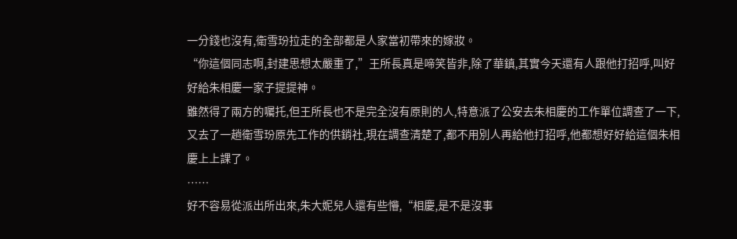一分錢也沒有,衛雪玢拉走的全部都是人家當初帶來的嫁妝。
“你這個同志啊,封建思想太嚴重了,”王所長真是啼笑皆非,除了華鎮,其實今天還有人跟他打招呼,叫好好給朱相慶一家子提提神。
雖然得了兩方的囑托,但王所長也不是完全沒有原則的人,特意派了公安去朱相慶的工作單位調查了一下,又去了一趟衛雪玢原先工作的供銷社,現在調查清楚了,都不用別人再給他打招呼,他都想好好給這個朱相慶上上課了。
……
好不容易從派出所出來,朱大妮兒人還有些懵,“相慶,是不是沒事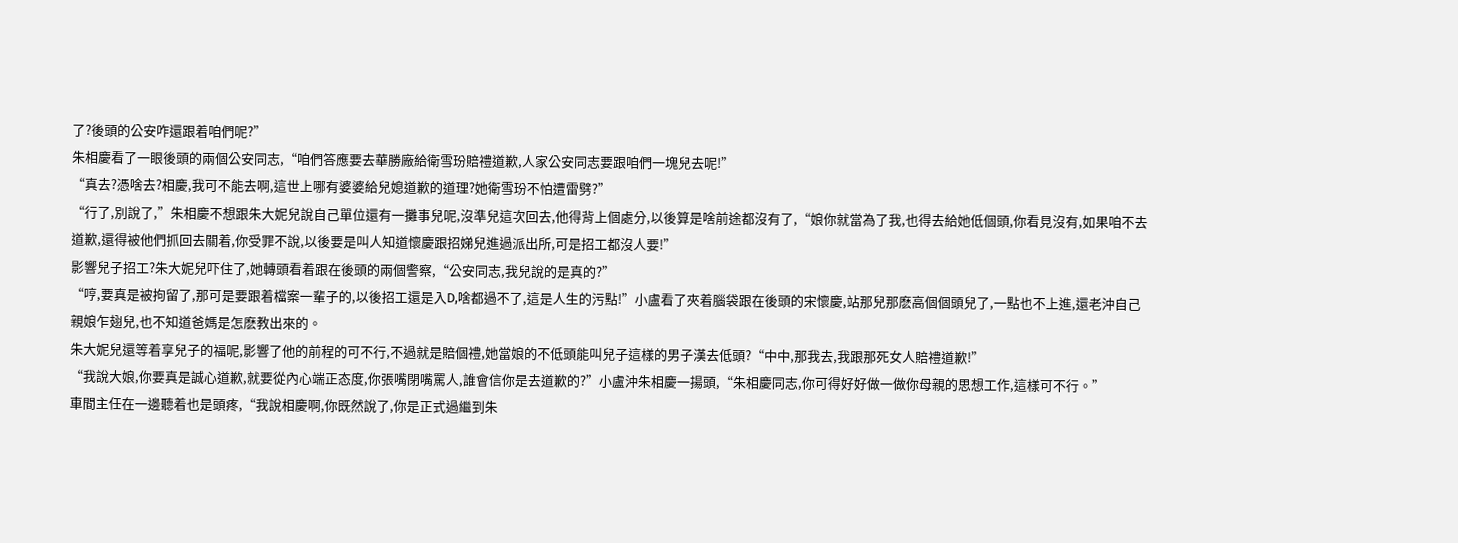了?後頭的公安咋還跟着咱們呢?”
朱相慶看了一眼後頭的兩個公安同志,“咱們答應要去華勝廠給衛雪玢賠禮道歉,人家公安同志要跟咱們一塊兒去呢!”
“真去?憑啥去?相慶,我可不能去啊,這世上哪有婆婆給兒媳道歉的道理?她衛雪玢不怕遭雷劈?”
“行了,別說了,”朱相慶不想跟朱大妮兒說自己單位還有一攤事兒呢,沒準兒這次回去,他得背上個處分,以後算是啥前途都沒有了,“娘你就當為了我,也得去給她低個頭,你看見沒有,如果咱不去道歉,還得被他們抓回去關着,你受罪不說,以後要是叫人知道懷慶跟招娣兒進過派出所,可是招工都沒人要!”
影響兒子招工?朱大妮兒吓住了,她轉頭看着跟在後頭的兩個警察,“公安同志,我兒說的是真的?”
“哼,要真是被拘留了,那可是要跟着檔案一輩子的,以後招工還是入D,啥都過不了,這是人生的污點!”小盧看了夾着腦袋跟在後頭的宋懷慶,站那兒那麽高個個頭兒了,一點也不上進,還老沖自己親娘乍翅兒,也不知道爸媽是怎麽教出來的。
朱大妮兒還等着享兒子的福呢,影響了他的前程的可不行,不過就是賠個禮,她當娘的不低頭能叫兒子這樣的男子漢去低頭?“中中,那我去,我跟那死女人賠禮道歉!”
“我說大娘,你要真是誠心道歉,就要從內心端正态度,你張嘴閉嘴罵人,誰會信你是去道歉的?”小盧沖朱相慶一揚頭,“朱相慶同志,你可得好好做一做你母親的思想工作,這樣可不行。”
車間主任在一邊聽着也是頭疼,“我說相慶啊,你既然說了,你是正式過繼到朱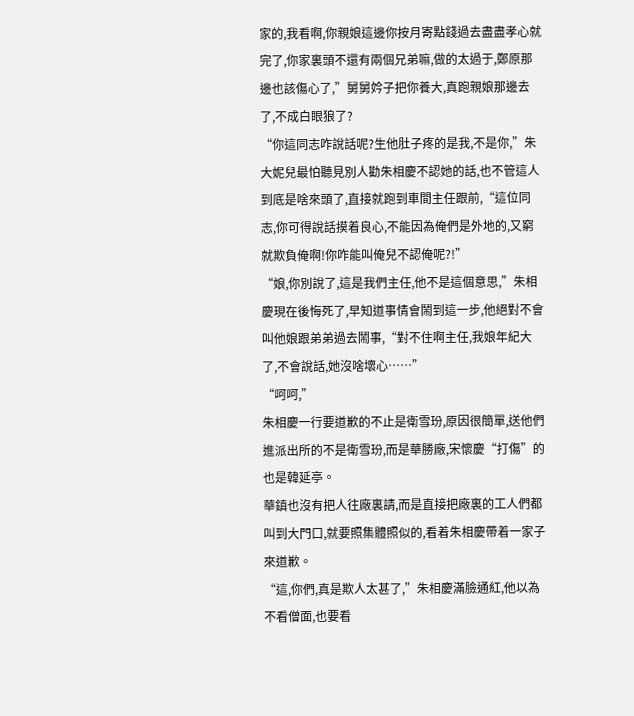家的,我看啊,你親娘這邊你按月寄點錢過去盡盡孝心就完了,你家裏頭不還有兩個兄弟嘛,做的太過于,鄭原那邊也該傷心了,”舅舅妗子把你養大,真跑親娘那邊去了,不成白眼狼了?
“你這同志咋說話呢?生他肚子疼的是我,不是你,”朱大妮兒最怕聽見別人勸朱相慶不認她的話,也不管這人到底是啥來頭了,直接就跑到車間主任跟前,“這位同志,你可得說話摸着良心,不能因為俺們是外地的,又窮就欺負俺啊!你咋能叫俺兒不認俺呢?!”
“娘,你別說了,這是我們主任,他不是這個意思,”朱相慶現在後悔死了,早知道事情會鬧到這一步,他絕對不會叫他娘跟弟弟過去鬧事,“對不住啊主任,我娘年紀大了,不會說話,她沒啥壞心……”
“呵呵,”
朱相慶一行要道歉的不止是衛雪玢,原因很簡單,送他們進派出所的不是衛雪玢,而是華勝廠,宋懷慶“打傷”的也是韓延亭。
華鎮也沒有把人往廠裏請,而是直接把廠裏的工人們都叫到大門口,就要照集體照似的,看着朱相慶帶着一家子來道歉。
“這,你們,真是欺人太甚了,”朱相慶滿臉通紅,他以為不看僧面,也要看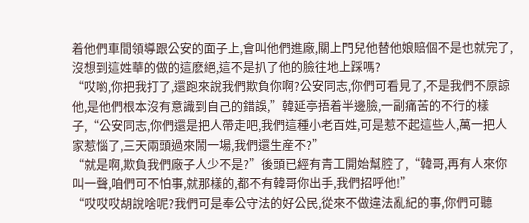着他們車間領導跟公安的面子上,會叫他們進廠,關上門兒他替他娘賠個不是也就完了,沒想到這姓華的做的這麽絕,這不是扒了他的臉往地上踩嗎?
“哎喲,你把我打了,還跑來說我們欺負你啊?公安同志,你們可看見了,不是我們不原諒他,是他們根本沒有意識到自己的錯誤,”韓延亭捂着半邊臉,一副痛苦的不行的樣子,“公安同志,你們還是把人帶走吧,我們這種小老百姓,可是惹不起這些人,萬一把人家惹惱了,三天兩頭過來鬧一場,我們還生産不?”
“就是啊,欺負我們廠子人少不是?”後頭已經有青工開始幫腔了,“韓哥,再有人來你叫一聲,咱們可不怕事,就那樣的,都不有韓哥你出手,我們招呼他!”
“哎哎哎胡說啥呢?我們可是奉公守法的好公民,從來不做違法亂紀的事,你們可聽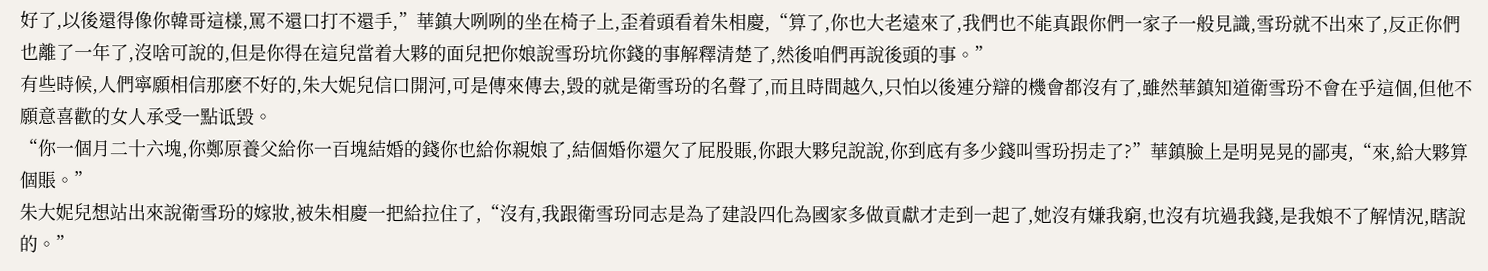好了,以後還得像你韓哥這樣,罵不還口打不還手,”華鎮大咧咧的坐在椅子上,歪着頭看着朱相慶,“算了,你也大老遠來了,我們也不能真跟你們一家子一般見識,雪玢就不出來了,反正你們也離了一年了,沒啥可說的,但是你得在這兒當着大夥的面兒把你娘說雪玢坑你錢的事解釋清楚了,然後咱們再說後頭的事。”
有些時候,人們寧願相信那麽不好的,朱大妮兒信口開河,可是傳來傳去,毀的就是衛雪玢的名聲了,而且時間越久,只怕以後連分辯的機會都沒有了,雖然華鎮知道衛雪玢不會在乎這個,但他不願意喜歡的女人承受一點诋毀。
“你一個月二十六塊,你鄭原養父給你一百塊結婚的錢你也給你親娘了,結個婚你還欠了屁股賬,你跟大夥兒說說,你到底有多少錢叫雪玢拐走了?”華鎮臉上是明晃晃的鄙夷,“來,給大夥算個賬。”
朱大妮兒想站出來說衛雪玢的嫁妝,被朱相慶一把給拉住了,“沒有,我跟衛雪玢同志是為了建設四化為國家多做貢獻才走到一起了,她沒有嫌我窮,也沒有坑過我錢,是我娘不了解情況,瞎說的。”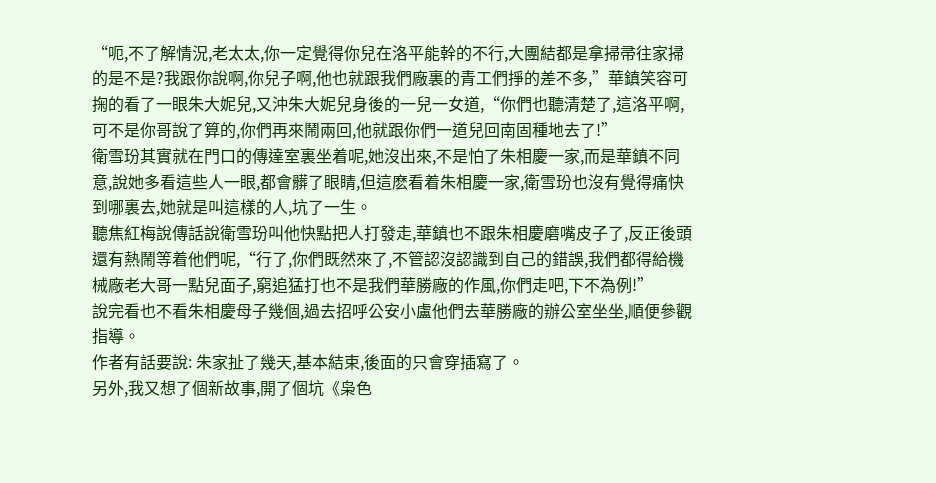“呃,不了解情況,老太太,你一定覺得你兒在洛平能幹的不行,大團結都是拿掃帚往家掃的是不是?我跟你說啊,你兒子啊,他也就跟我們廠裏的青工們掙的差不多,”華鎮笑容可掬的看了一眼朱大妮兒,又沖朱大妮兒身後的一兒一女道,“你們也聽清楚了,這洛平啊,可不是你哥說了算的,你們再來鬧兩回,他就跟你們一道兒回南固種地去了!”
衛雪玢其實就在門口的傳達室裏坐着呢,她沒出來,不是怕了朱相慶一家,而是華鎮不同意,說她多看這些人一眼,都會髒了眼睛,但這麽看着朱相慶一家,衛雪玢也沒有覺得痛快到哪裏去,她就是叫這樣的人,坑了一生。
聽焦紅梅說傳話說衛雪玢叫他快點把人打發走,華鎮也不跟朱相慶磨嘴皮子了,反正後頭還有熱鬧等着他們呢,“行了,你們既然來了,不管認沒認識到自己的錯誤,我們都得給機械廠老大哥一點兒面子,窮追猛打也不是我們華勝廠的作風,你們走吧,下不為例!”
說完看也不看朱相慶母子幾個,過去招呼公安小盧他們去華勝廠的辦公室坐坐,順便參觀指導。
作者有話要說: 朱家扯了幾天,基本結束,後面的只會穿插寫了。
另外,我又想了個新故事,開了個坑《枭色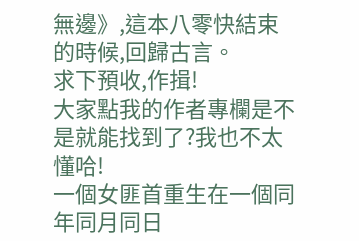無邊》,這本八零快結束的時候,回歸古言。
求下預收,作揖!
大家點我的作者專欄是不是就能找到了?我也不太懂哈!
一個女匪首重生在一個同年同月同日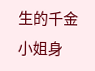生的千金小姐身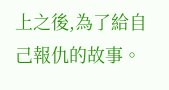上之後,為了給自己報仇的故事。